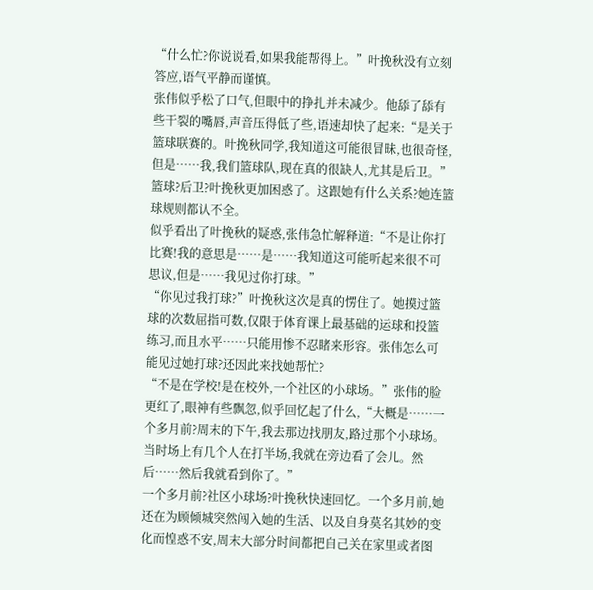“什么忙?你说说看,如果我能帮得上。”叶挽秋没有立刻答应,语气平静而谨慎。
张伟似乎松了口气,但眼中的挣扎并未减少。他舔了舔有些干裂的嘴唇,声音压得低了些,语速却快了起来:“是关于篮球联赛的。叶挽秋同学,我知道这可能很冒昧,也很奇怪,但是……我,我们篮球队,现在真的很缺人,尤其是后卫。”
篮球?后卫?叶挽秋更加困惑了。这跟她有什么关系?她连篮球规则都认不全。
似乎看出了叶挽秋的疑惑,张伟急忙解释道:“不是让你打比赛!我的意思是……是……我知道这可能听起来很不可思议,但是……我见过你打球。”
“你见过我打球?”叶挽秋这次是真的愣住了。她摸过篮球的次数屈指可数,仅限于体育课上最基础的运球和投篮练习,而且水平……只能用惨不忍睹来形容。张伟怎么可能见过她打球?还因此来找她帮忙?
“不是在学校!是在校外,一个社区的小球场。”张伟的脸更红了,眼神有些飘忽,似乎回忆起了什么,“大概是……一个多月前?周末的下午,我去那边找朋友,路过那个小球场。当时场上有几个人在打半场,我就在旁边看了会儿。然后……然后我就看到你了。”
一个多月前?社区小球场?叶挽秋快速回忆。一个多月前,她还在为顾倾城突然闯入她的生活、以及自身莫名其妙的变化而惶惑不安,周末大部分时间都把自己关在家里或者图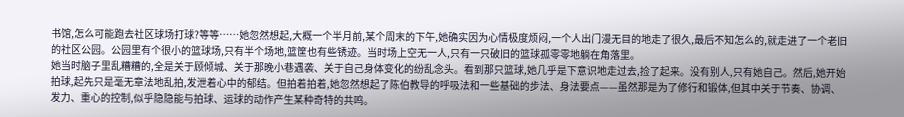书馆,怎么可能跑去社区球场打球?等等……她忽然想起,大概一个半月前,某个周末的下午,她确实因为心情极度烦闷,一个人出门漫无目的地走了很久,最后不知怎么的,就走进了一个老旧的社区公园。公园里有个很小的篮球场,只有半个场地,篮筐也有些锈迹。当时场上空无一人,只有一只破旧的篮球孤零零地躺在角落里。
她当时脑子里乱糟糟的,全是关于顾倾城、关于那晚小巷遇袭、关于自己身体变化的纷乱念头。看到那只篮球,她几乎是下意识地走过去,捡了起来。没有别人,只有她自己。然后,她开始拍球,起先只是毫无章法地乱拍,发泄着心中的郁结。但拍着拍着,她忽然想起了陈伯教导的呼吸法和一些基础的步法、身法要点——虽然那是为了修行和锻体,但其中关于节奏、协调、发力、重心的控制,似乎隐隐能与拍球、运球的动作产生某种奇特的共鸣。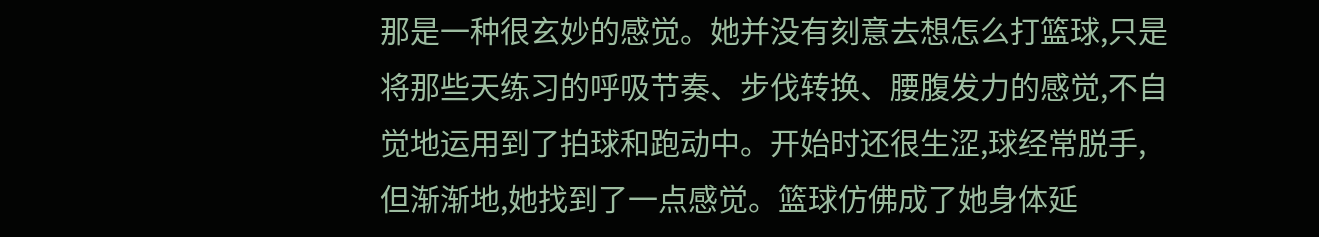那是一种很玄妙的感觉。她并没有刻意去想怎么打篮球,只是将那些天练习的呼吸节奏、步伐转换、腰腹发力的感觉,不自觉地运用到了拍球和跑动中。开始时还很生涩,球经常脱手,但渐渐地,她找到了一点感觉。篮球仿佛成了她身体延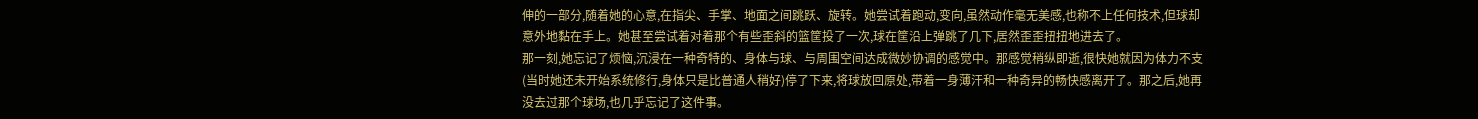伸的一部分,随着她的心意,在指尖、手掌、地面之间跳跃、旋转。她尝试着跑动,变向,虽然动作毫无美感,也称不上任何技术,但球却意外地黏在手上。她甚至尝试着对着那个有些歪斜的篮筐投了一次,球在筐沿上弹跳了几下,居然歪歪扭扭地进去了。
那一刻,她忘记了烦恼,沉浸在一种奇特的、身体与球、与周围空间达成微妙协调的感觉中。那感觉稍纵即逝,很快她就因为体力不支(当时她还未开始系统修行,身体只是比普通人稍好)停了下来,将球放回原处,带着一身薄汗和一种奇异的畅快感离开了。那之后,她再没去过那个球场,也几乎忘记了这件事。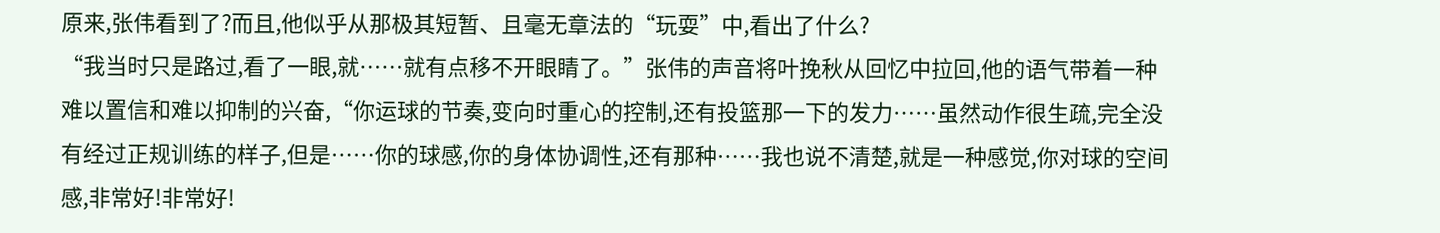原来,张伟看到了?而且,他似乎从那极其短暂、且毫无章法的“玩耍”中,看出了什么?
“我当时只是路过,看了一眼,就……就有点移不开眼睛了。”张伟的声音将叶挽秋从回忆中拉回,他的语气带着一种难以置信和难以抑制的兴奋,“你运球的节奏,变向时重心的控制,还有投篮那一下的发力……虽然动作很生疏,完全没有经过正规训练的样子,但是……你的球感,你的身体协调性,还有那种……我也说不清楚,就是一种感觉,你对球的空间感,非常好!非常好!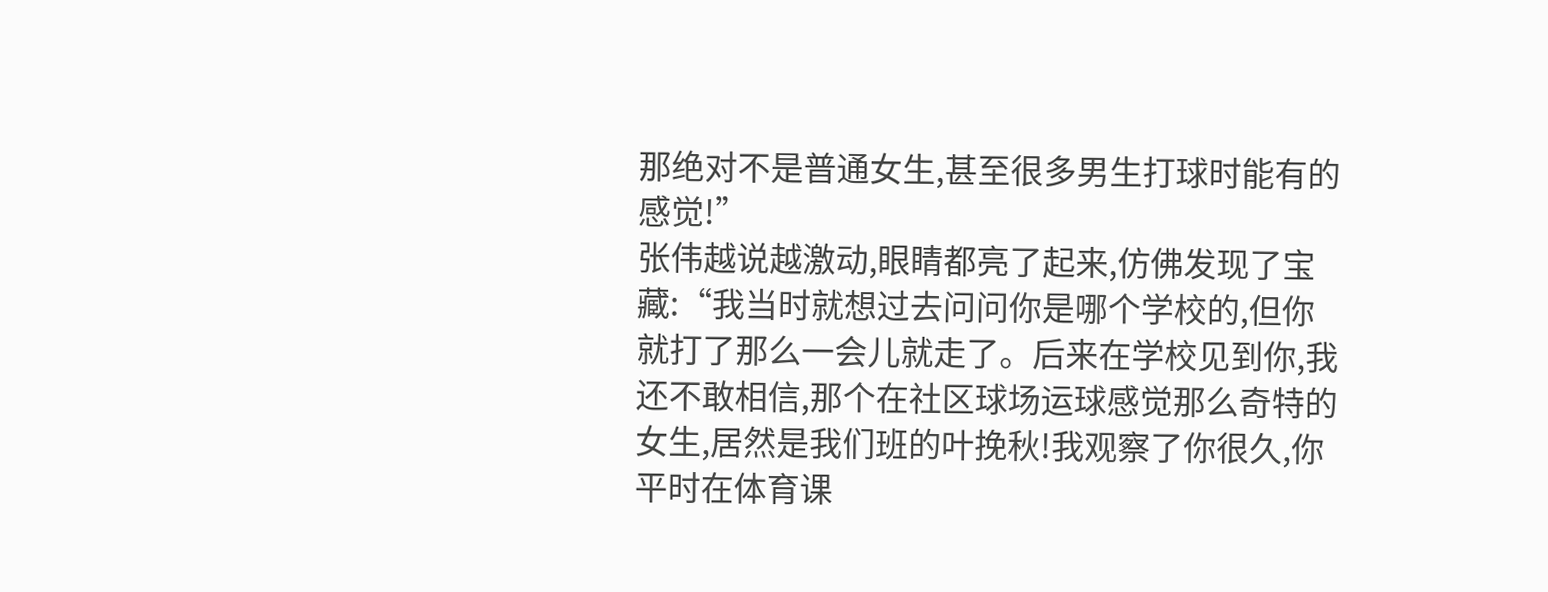那绝对不是普通女生,甚至很多男生打球时能有的感觉!”
张伟越说越激动,眼睛都亮了起来,仿佛发现了宝藏:“我当时就想过去问问你是哪个学校的,但你就打了那么一会儿就走了。后来在学校见到你,我还不敢相信,那个在社区球场运球感觉那么奇特的女生,居然是我们班的叶挽秋!我观察了你很久,你平时在体育课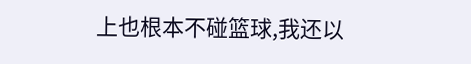上也根本不碰篮球,我还以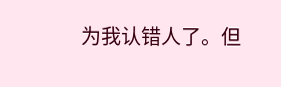为我认错人了。但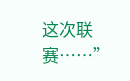这次联赛……”